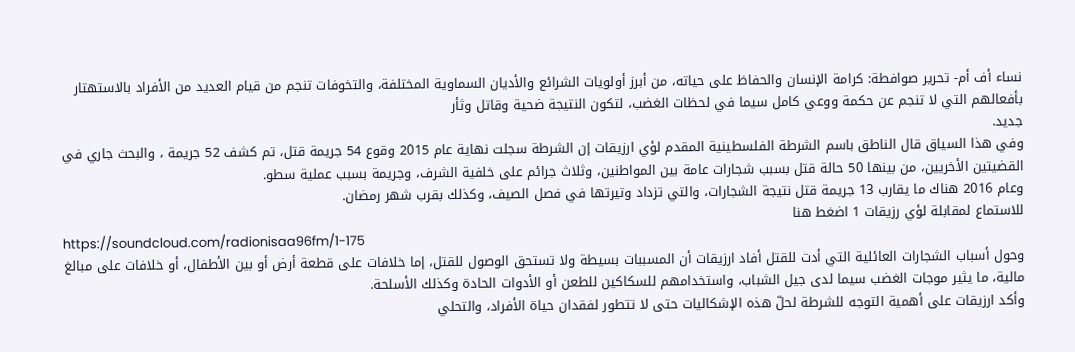نساء أف أم- تحرير صوافطة: كرامة الإنسان والحفاظ على حياته، من أبرز أولويات الشرائع والأديان السماوية المختلفة، والتخوفات تنجم من قيام العديد من الأفراد بالاستهتار بأفعالهم التي لا تنجم عن حكمة ووعي كامل سيما في لحظات الغضب، لتكون النتيجة ضحية وقاتل وثأر
جديد.
وفي هذا السياق قال الناطق باسم الشرطة الفلسطينية المقدم لؤي ارزيقات إن الشرطة سجلت نهاية عام 2015 وقوع 54 جريمة قتل، تم كشف 52 جريمة ، والبحث جاري في القضيتين الأخريين، من بينها 50 حالة قتل بسبب شجارات عامة بين المواطنين، وثلاث جرائم على خلفية الشرف، وجريمة بسبب عملية سطو.
وعام 2016 هناك ما يقارب 13 جريمة قتل نتيجة الشجارات، والتي تزداد وتيرتها في فصل الصيف، وكذلك بقرب شهر رمضان.
للاستماع لمقابلة لؤي رزيقات 1 اضغط هنا
https://soundcloud.com/radionisaa96fm/1-175
وحول أسباب الشجارات العائلية التي أدت للقتل أفاد ارزيقات أن المسببات بسيطة ولا تستحق الوصول للقتل، إما خلافات على قطعة أرض أو بين الأطفال، أو خلافات على مبالغ مالية، ما يثير موجات الغضب سيما لدى جيل الشباب، واستخدامهم للسكاكين للطعن أو الأدوات الحادة وكذلك الأسلحة.
وأكد ارزيقات على أهمية التوجه للشرطة لحلّ هذه الإشكاليات حتى لا تتطور لفقدان حياة الأفراد، والتحلي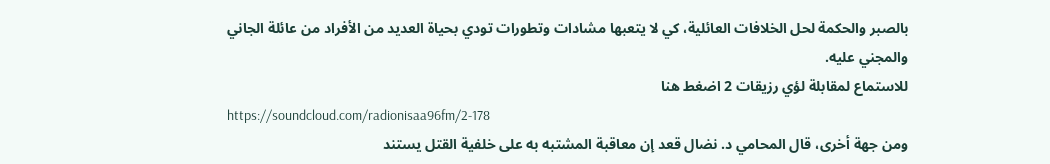بالصبر والحكمة لحل الخلافات العائلية، كي لا يتعبها مشادات وتطورات تودي بحياة العديد من الأفراد من عائلة الجاني والمجني عليه.
للاستماع لمقابلة لؤي رزيقات 2 اضغط هنا
https://soundcloud.com/radionisaa96fm/2-178
ومن جهة أخرى، قال المحامي د. نضال قعد إن معاقبة المشتبه به على خلفية القتل يستند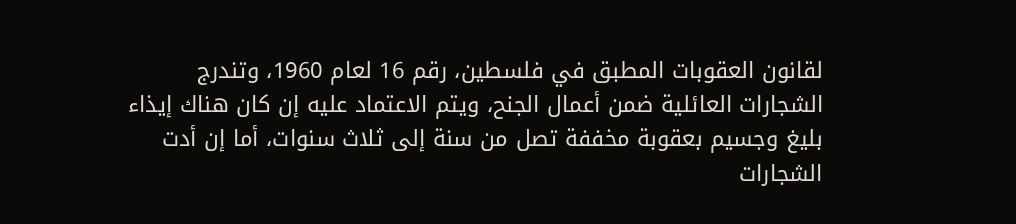لقانون العقوبات المطبق في فلسطين، رقم 16 لعام 1960، وتندرج الشجارات العائلية ضمن أعمال الجنح، ويتم الاعتماد عليه إن كان هناك إيذاء بليغ وجسيم بعقوبة مخففة تصل من سنة إلى ثلاث سنوات، أما إن أدت الشجارات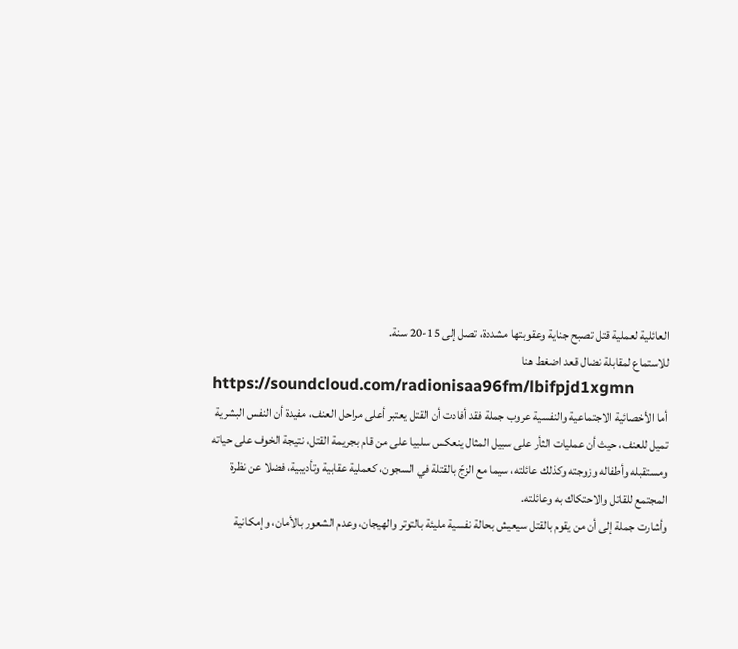العائلية لعملية قتل تصبح جناية وعقوبتها مشددة، تصل إلى 15-20 سنة.
للاستماع لمقابلة نضال قعد اضغط هنا
https://soundcloud.com/radionisaa96fm/lbifpjd1xgmn
أما الأخصائية الاجتماعية والنفسية عروب جملة فقد أفادت أن القتل يعتبر أعلى مراحل العنف، مفيدة أن النفس البشرية تميل للعنف، حيث أن عمليات الثأر على سبيل المثال ينعكس سلبيا على من قام بجريمة القتل، نتيجة الخوف على حياته ومستقبله وأطفاله وزوجته وكذلك عائلته، سيما مع الزجّ بالقتلة في السجون، كعملية عقابية وتأديبية، فضلا عن نظرة المجتمع للقاتل والاحتكاك به وعائلته.
وأشارت جملة إلى أن من يقوم بالقتل سيعيش بحالة نفسية مليئة بالتوتر والهيجان، وعدم الشعور بالأمان، وإمكانية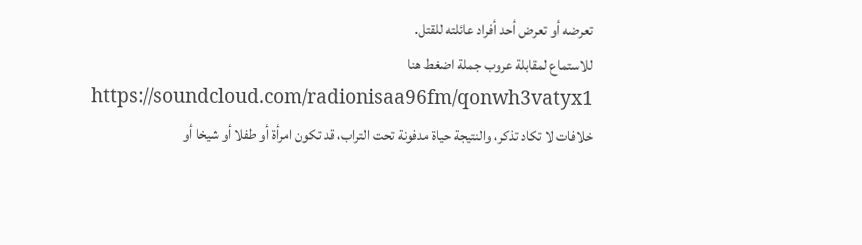تعرضه أو تعرض أحد أفراد عائلته للقتل.
للاستماع لمقابلة عروب جملة اضغط هنا
https://soundcloud.com/radionisaa96fm/qonwh3vatyx1
خلافات لا تكاد تذكر، والنتيجة حياة مدفونة تحت التراب، قد تكون امرأة أو طفلا أو شيخا أو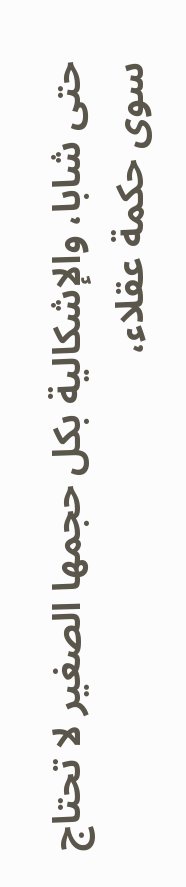حتى شابا، والإشكالية بكل حجمها الصغير لا تحتاج سوى حكمة عقلاء،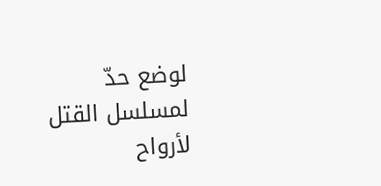لوضع حدّ لمسلسل القتل لأرواح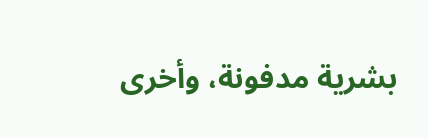بشرية مدفونة، وأخرى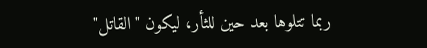ربما تتلوها بعد حين للثأر، ليكون "القاتل"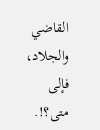القاضي والجلاد، فإلى متى؟!.